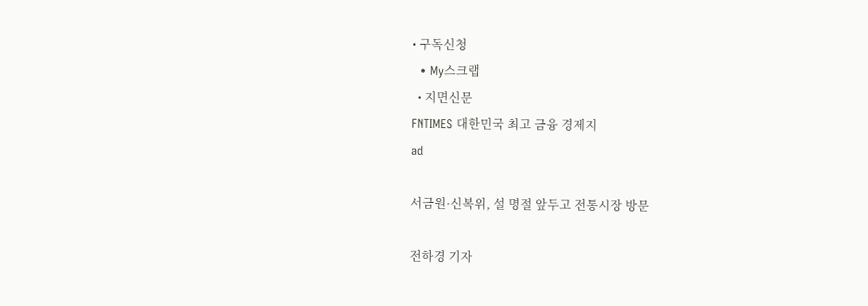• 구독신청
  • My스크랩
  • 지면신문
FNTIMES 대한민국 최고 금융 경제지
ad

서금원·신복위, 설 명절 앞두고 전통시장 방문

전하경 기자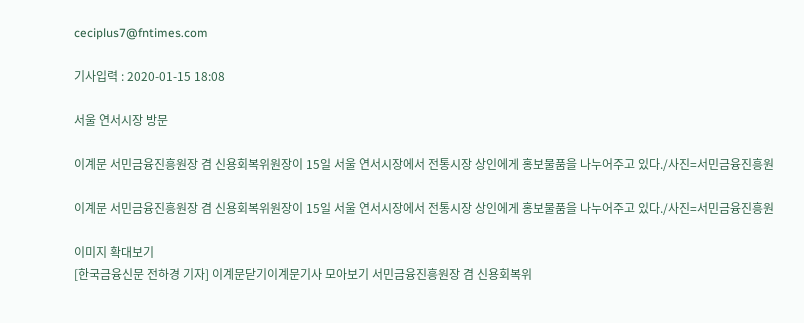ceciplus7@fntimes.com

기사입력 : 2020-01-15 18:08

서울 연서시장 방문

이계문 서민금융진흥원장 겸 신용회복위원장이 15일 서울 연서시장에서 전통시장 상인에게 홍보물품을 나누어주고 있다./사진=서민금융진흥원

이계문 서민금융진흥원장 겸 신용회복위원장이 15일 서울 연서시장에서 전통시장 상인에게 홍보물품을 나누어주고 있다./사진=서민금융진흥원

이미지 확대보기
[한국금융신문 전하경 기자] 이계문닫기이계문기사 모아보기 서민금융진흥원장 겸 신용회복위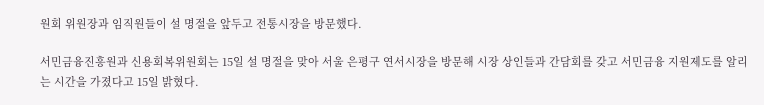원회 위원장과 임직원들이 설 명절을 앞두고 전통시장을 방문했다.

서민금융진흥원과 신용회복위원회는 15일 설 명절을 맞아 서울 은평구 연서시장을 방문해 시장 상인들과 간담회를 갖고 서민금융 지원제도를 알리는 시간을 가졌다고 15일 밝혔다.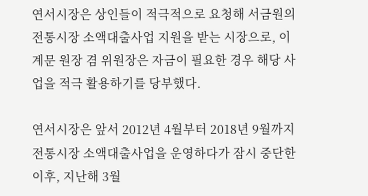연서시장은 상인들이 적극적으로 요청해 서금원의 전통시장 소액대출사업 지원을 받는 시장으로, 이계문 원장 겸 위원장은 자금이 필요한 경우 해당 사업을 적극 활용하기를 당부했다.

연서시장은 앞서 2012년 4월부터 2018년 9월까지 전통시장 소액대출사업을 운영하다가 잠시 중단한 이후, 지난해 3월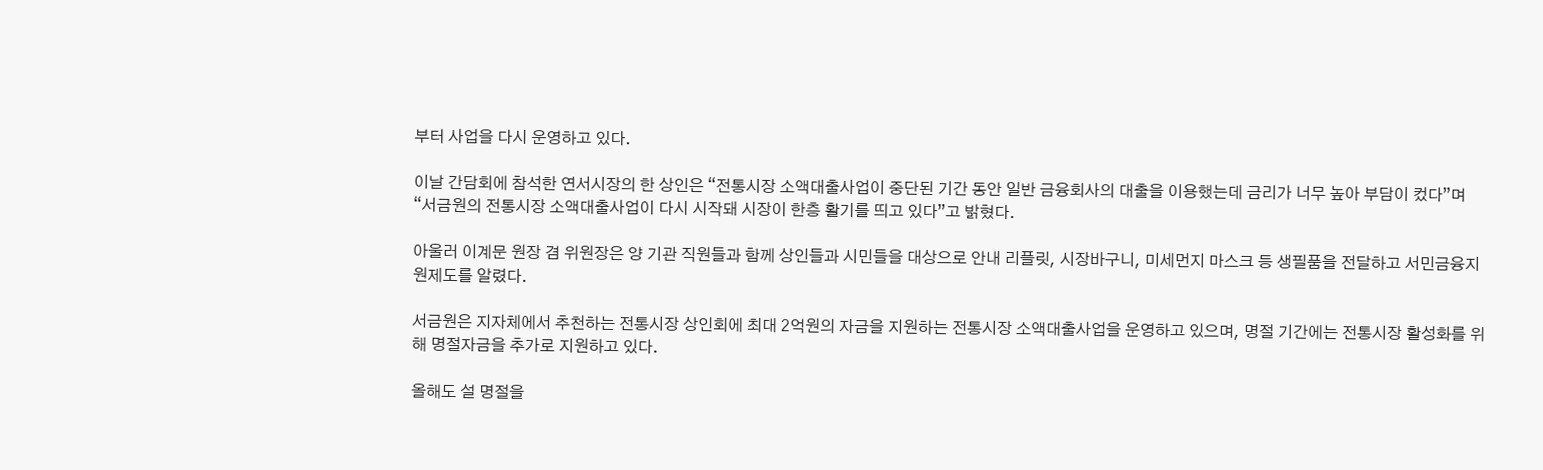부터 사업을 다시 운영하고 있다.

이날 간담회에 참석한 연서시장의 한 상인은 “전통시장 소액대출사업이 중단된 기간 동안 일반 금융회사의 대출을 이용했는데 금리가 너무 높아 부담이 컸다”며 “서금원의 전통시장 소액대출사업이 다시 시작돼 시장이 한층 활기를 띄고 있다”고 밝혔다.

아울러 이계문 원장 겸 위원장은 양 기관 직원들과 함께 상인들과 시민들을 대상으로 안내 리플릿, 시장바구니, 미세먼지 마스크 등 생필품을 전달하고 서민금융지원제도를 알렸다.

서금원은 지자체에서 추천하는 전통시장 상인회에 최대 2억원의 자금을 지원하는 전통시장 소액대출사업을 운영하고 있으며, 명절 기간에는 전통시장 활성화를 위해 명절자금을 추가로 지원하고 있다.

올해도 설 명절을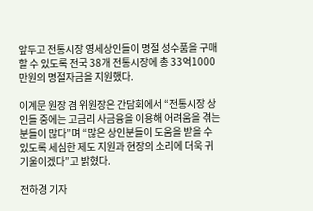앞두고 전통시장 영세상인들이 명절 성수품을 구매할 수 있도록 전국 38개 전통시장에 총 33억1000만원의 명절자금을 지원했다.

이계문 원장 겸 위원장은 간담회에서 “전통시장 상인들 중에는 고금리 사금융을 이용해 어려움을 겪는 분들이 많다”며 “많은 상인분들이 도움을 받을 수 있도록 세심한 제도 지원과 현장의 소리에 더욱 귀 기울이겠다”고 밝혔다.

전하경 기자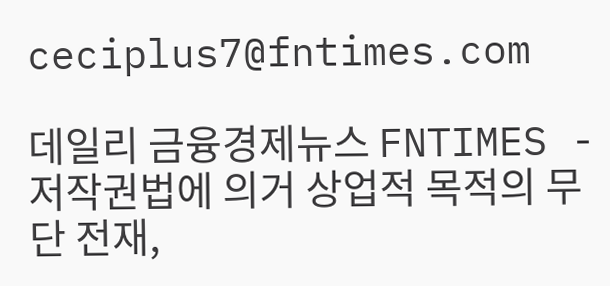ceciplus7@fntimes.com

데일리 금융경제뉴스 FNTIMES - 저작권법에 의거 상업적 목적의 무단 전재,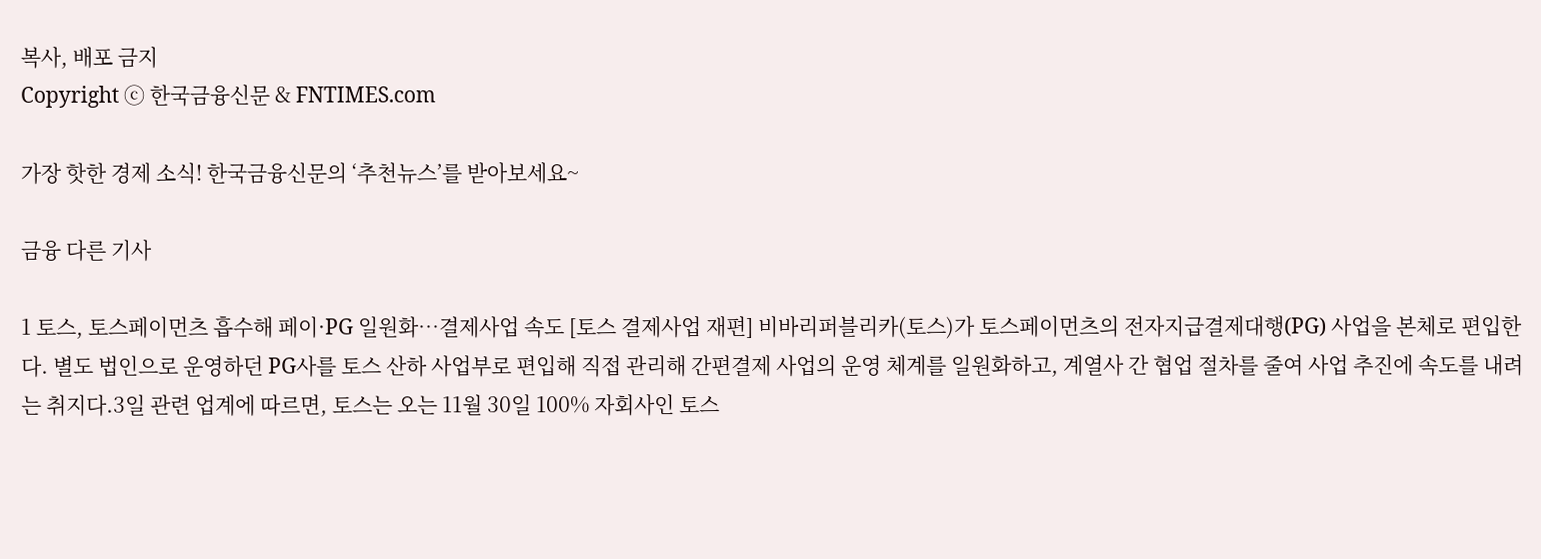복사, 배포 금지
Copyright ⓒ 한국금융신문 & FNTIMES.com

가장 핫한 경제 소식! 한국금융신문의 ‘추천뉴스’를 받아보세요~

금융 다른 기사

1 토스, 토스페이먼츠 흡수해 페이·PG 일원화…결제사업 속도 [토스 결제사업 재편] 비바리퍼블리카(토스)가 토스페이먼츠의 전자지급결제대행(PG) 사업을 본체로 편입한다. 별도 법인으로 운영하던 PG사를 토스 산하 사업부로 편입해 직접 관리해 간편결제 사업의 운영 체계를 일원화하고, 계열사 간 협업 절차를 줄여 사업 추진에 속도를 내려는 취지다.3일 관련 업계에 따르면, 토스는 오는 11월 30일 100% 자회사인 토스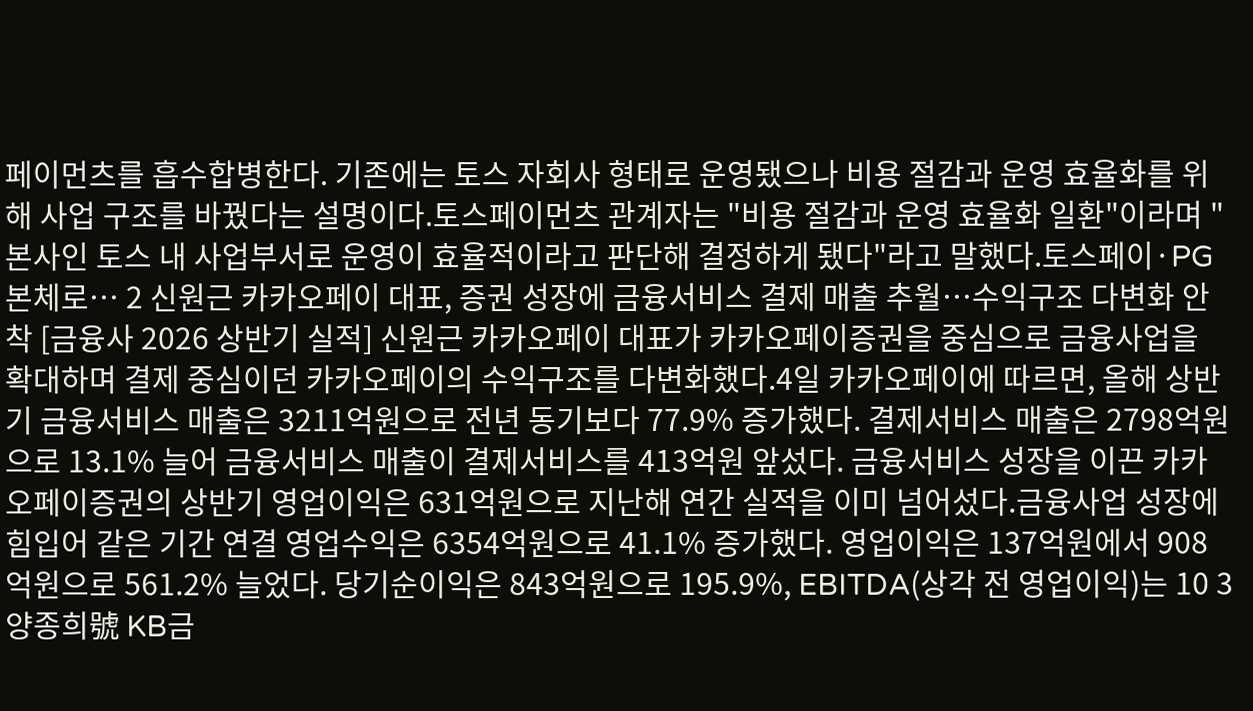페이먼츠를 흡수합병한다. 기존에는 토스 자회사 형태로 운영됐으나 비용 절감과 운영 효율화를 위해 사업 구조를 바꿨다는 설명이다.토스페이먼츠 관계자는 "비용 절감과 운영 효율화 일환"이라며 "본사인 토스 내 사업부서로 운영이 효율적이라고 판단해 결정하게 됐다"라고 말했다.토스페이·PG 본체로… 2 신원근 카카오페이 대표, 증권 성장에 금융서비스 결제 매출 추월…수익구조 다변화 안착 [금융사 2026 상반기 실적] 신원근 카카오페이 대표가 카카오페이증권을 중심으로 금융사업을 확대하며 결제 중심이던 카카오페이의 수익구조를 다변화했다.4일 카카오페이에 따르면, 올해 상반기 금융서비스 매출은 3211억원으로 전년 동기보다 77.9% 증가했다. 결제서비스 매출은 2798억원으로 13.1% 늘어 금융서비스 매출이 결제서비스를 413억원 앞섰다. 금융서비스 성장을 이끈 카카오페이증권의 상반기 영업이익은 631억원으로 지난해 연간 실적을 이미 넘어섰다.금융사업 성장에 힘입어 같은 기간 연결 영업수익은 6354억원으로 41.1% 증가했다. 영업이익은 137억원에서 908억원으로 561.2% 늘었다. 당기순이익은 843억원으로 195.9%, EBITDA(상각 전 영업이익)는 10 3 양종희號 KB금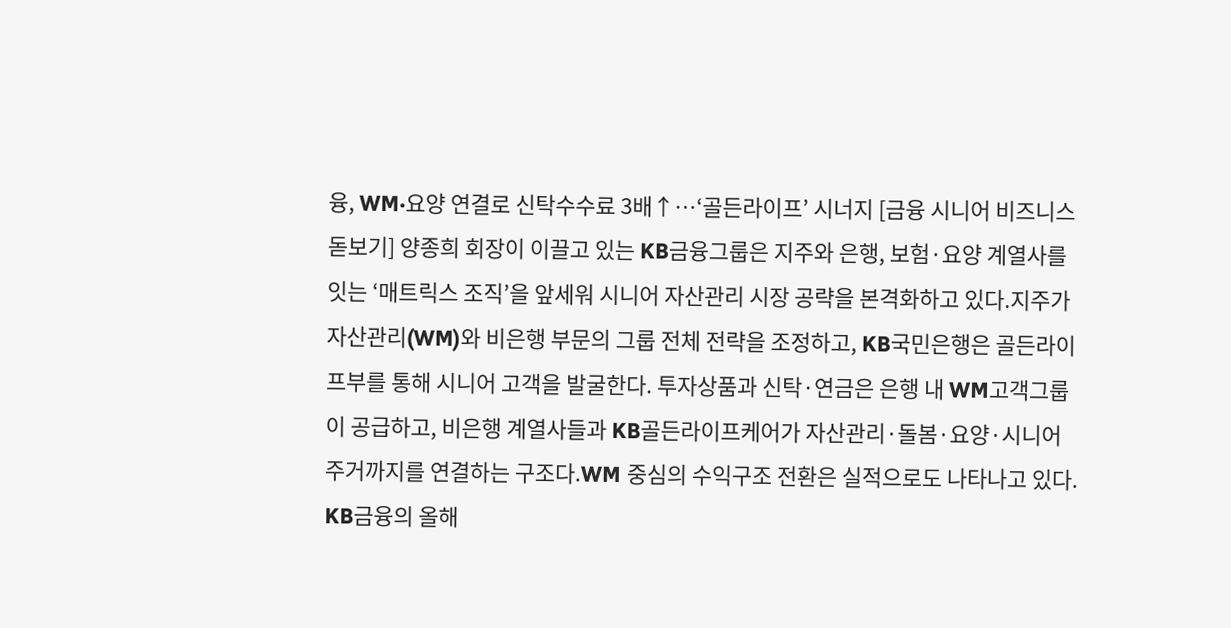융, WM·요양 연결로 신탁수수료 3배↑…‘골든라이프’ 시너지 [금융 시니어 비즈니스 돋보기] 양종희 회장이 이끌고 있는 KB금융그룹은 지주와 은행, 보험·요양 계열사를 잇는 ‘매트릭스 조직’을 앞세워 시니어 자산관리 시장 공략을 본격화하고 있다.지주가 자산관리(WM)와 비은행 부문의 그룹 전체 전략을 조정하고, KB국민은행은 골든라이프부를 통해 시니어 고객을 발굴한다. 투자상품과 신탁·연금은 은행 내 WM고객그룹이 공급하고, 비은행 계열사들과 KB골든라이프케어가 자산관리·돌봄·요양·시니어 주거까지를 연결하는 구조다.WM 중심의 수익구조 전환은 실적으로도 나타나고 있다. KB금융의 올해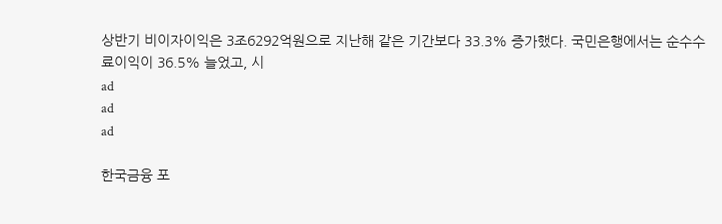상반기 비이자이익은 3조6292억원으로 지난해 같은 기간보다 33.3% 증가했다. 국민은행에서는 순수수료이익이 36.5% 늘었고, 시
ad
ad
ad

한국금융 포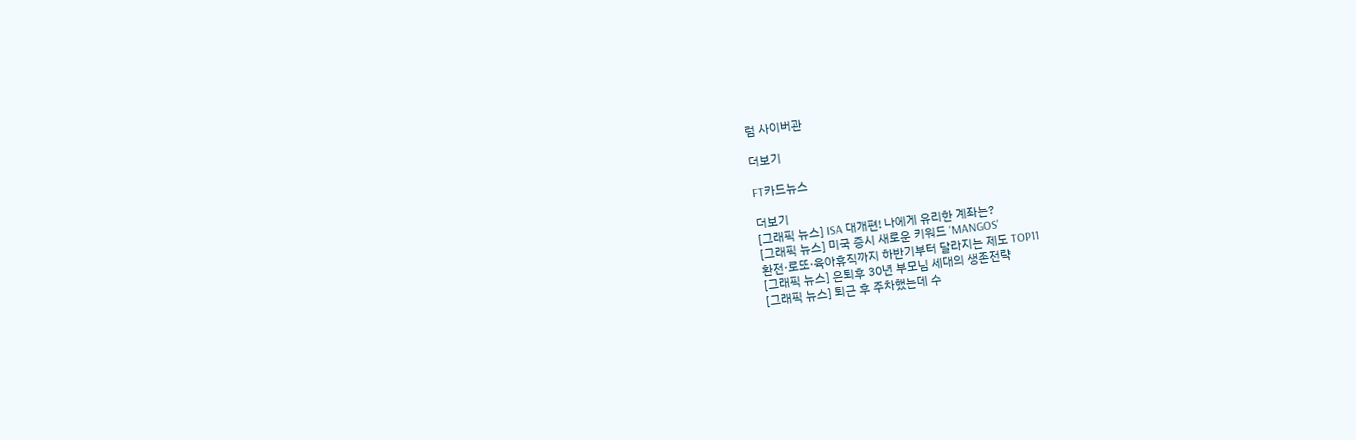럼 사이버관

더보기

FT카드뉴스

더보기
[그래픽 뉴스] ISA 대개편! 나에게 유리한 계좌는?
[그래픽 뉴스] 미국 증시 새로운 키워드 'MANGOS'
환전·로또·육아휴직까지 하반기부터 달라지는 제도 TOP11
[그래픽 뉴스] 은퇴후 30년 부모님 세대의 생존전략
[그래픽 뉴스] 퇴근 후 주차했는데 수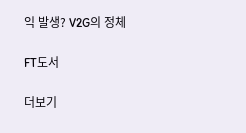익 발생? V2G의 정체

FT도서

더보기